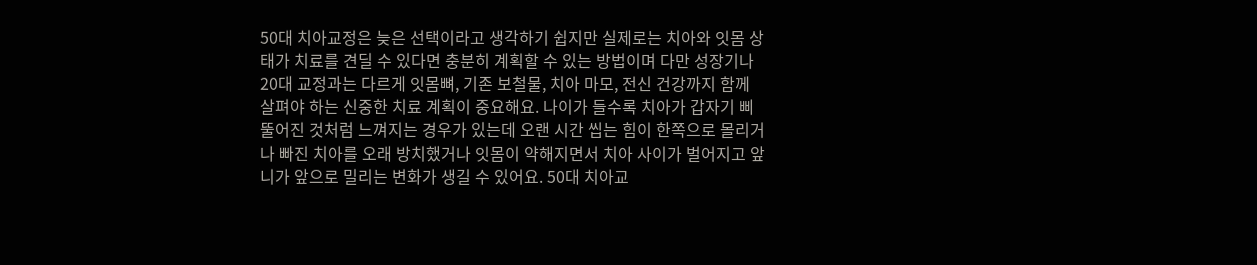50대 치아교정은 늦은 선택이라고 생각하기 쉽지만 실제로는 치아와 잇몸 상태가 치료를 견딜 수 있다면 충분히 계획할 수 있는 방법이며 다만 성장기나 20대 교정과는 다르게 잇몸뼈, 기존 보철물, 치아 마모, 전신 건강까지 함께 살펴야 하는 신중한 치료 계획이 중요해요. 나이가 들수록 치아가 갑자기 삐뚤어진 것처럼 느껴지는 경우가 있는데 오랜 시간 씹는 힘이 한쪽으로 몰리거나 빠진 치아를 오래 방치했거나 잇몸이 약해지면서 치아 사이가 벌어지고 앞니가 앞으로 밀리는 변화가 생길 수 있어요. 50대 치아교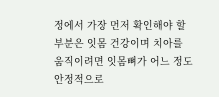정에서 가장 먼저 확인해야 할 부분은 잇몸 건강이며 치아를 움직이려면 잇몸뼈가 어느 정도 안정적으로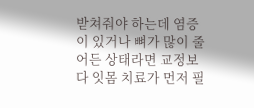받쳐줘야 하는데 염증이 있거나 뼈가 많이 줄어든 상태라면 교정보다 잇몸 치료가 먼저 필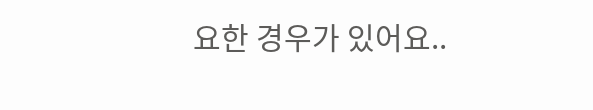요한 경우가 있어요..